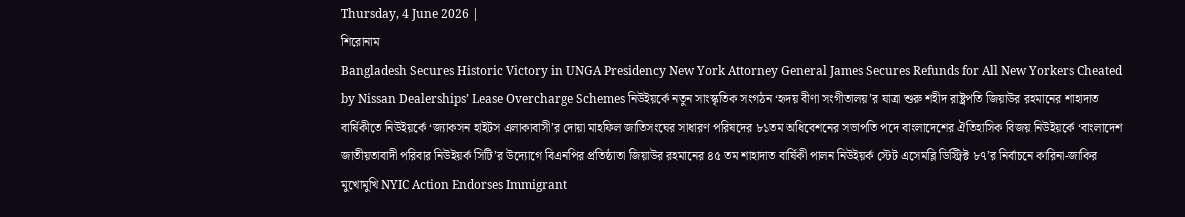Thursday, 4 June 2026 |
শিরোনাম
Bangladesh Secures Historic Victory in UNGA Presidency New York Attorney General James Secures Refunds for All New Yorkers Cheated by Nissan Dealerships’ Lease Overcharge Schemes নিউইয়র্কে নতুন সাংস্কৃতিক সংগঠন ‘হৃদয় বীণা সংগীতালয়’র যাত্রা শুরু শহীদ রাষ্ট্রপতি জিয়াউর রহমানের শাহাদাত বার্ষিকীতে নিউইয়র্কে ‘জ্যাকসন হাইটস এলাকাবাসী’র দোয়া মাহফিল জাতিসংঘের সাধারণ পরিষদের ৮১তম অধিবেশনের সভাপতি পদে বাংলাদেশের ঐতিহাসিক বিজয় নিউইয়র্কে ‘বাংলাদেশ জাতীয়তাবাদী পরিবার নিউইয়র্ক সিটি’র উদ্যোগে বিএনপির প্রতিষ্ঠাতা জিয়াউর রহমানের ৪৫ তম শাহাদাত বার্ষিকী পালন নিউইয়র্ক স্টেট এসেমব্লি ডিস্ট্রিক্ট ৮৭’র নির্বাচনে কারিনা-জাকির মুখোমুখি NYIC Action Endorses Immigrant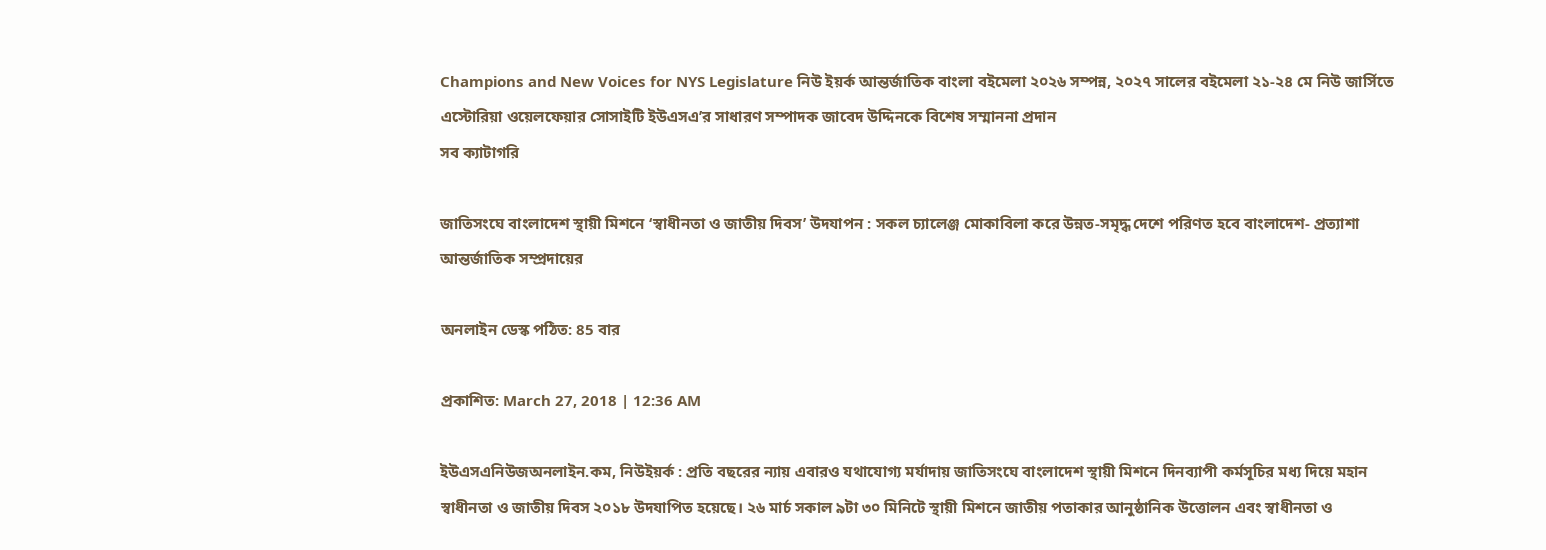Champions and New Voices for NYS Legislature নিউ ইয়র্ক আন্তর্জাতিক বাংলা বইমেলা ২০২৬ সম্পন্ন, ২০২৭ সালের বইমেলা ২১-২৪ মে নিউ জার্সিতে এস্টোরিয়া ওয়েলফেয়ার সোসাইটি ইউএসএ’র সাধারণ সম্পাদক জাবেদ উদ্দিনকে বিশেষ সম্মাননা প্রদান
সব ক্যাটাগরি

জাতিসংঘে বাংলাদেশ স্থায়ী মিশনে ‘স্বাধীনতা ও জাতীয় দিবস’ উদযাপন : সকল চ্যালেঞ্জ মোকাবিলা করে উন্নত-সমৃদ্ধ দেশে পরিণত হবে বাংলাদেশ- প্রত্যাশা আন্তর্জাতিক সম্প্রদায়ের

অনলাইন ডেস্ক পঠিত: 85 বার

প্রকাশিত: March 27, 2018 | 12:36 AM

ইউএসএনিউজঅনলাইন.কম, নিউইয়র্ক : প্রতি বছরের ন্যায় এবারও যথাযোগ্য মর্যাদায় জাতিসংঘে বাংলাদেশ স্থায়ী মিশনে দিনব্যাপী কর্মসূচির মধ্য দিয়ে মহান স্বাধীনতা ও জাতীয় দিবস ২০১৮ উদযাপিত হয়েছে। ২৬ মার্চ সকাল ৯টা ৩০ মিনিটে স্থায়ী মিশনে জাতীয় পতাকার আনুষ্ঠানিক উত্তোলন এবং স্বাধীনতা ও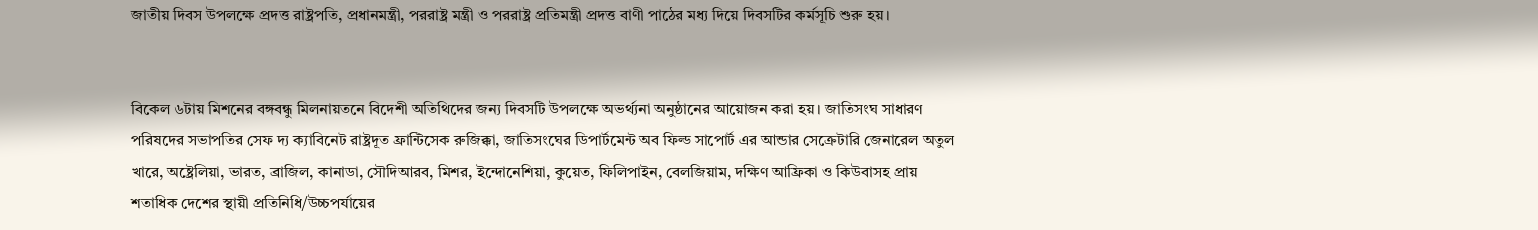জাতীয় দিবস উপলক্ষে প্রদত্ত রাষ্ট্রপতি, প্রধানমন্ত্রী, পররাষ্ট্র মন্ত্রী ও পররাষ্ট্র প্রতিমন্ত্রী প্রদত্ত বাণী পাঠের মধ্য দিয়ে দিবসটির কর্মসূচি শুরু হয়।


বিকেল ৬টায় মিশনের বঙ্গবন্ধু মিলনায়তনে বিদেশী অতিথিদের জন্য দিবসটি উপলক্ষে অভর্থ্যনা অনুষ্ঠানের আয়োজন করা হয়। জাতিসংঘ সাধারণ পরিষদের সভাপতির সেফ দ্য ক্যাবিনেট রাষ্ট্রদূত ফ্রান্টিসেক রুজিক্কা, জাতিসংঘের ডিপার্টমেন্ট অব ফিল্ড সাপোর্ট এর আন্ডার সেক্রেটারি জেনারেল অতুল খারে, অষ্ট্রেলিয়া, ভারত, ব্রাজিল, কানাডা, সৌদিআরব, মিশর, ইন্দোনেশিয়া, কুয়েত, ফিলিপাইন, বেলজিয়াম, দক্ষিণ আফ্রিকা ও কিউবাসহ প্রায় শতাধিক দেশের স্থায়ী প্রতিনিধি/উচ্চপর্যায়ের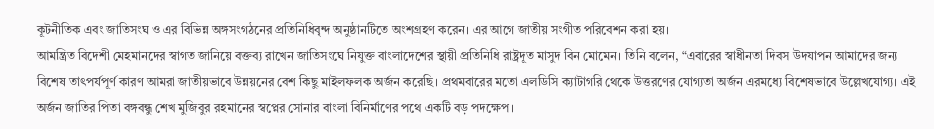কূটনীতিক এবং জাতিসংঘ ও এর বিভিন্ন অঙ্গসংগঠনের প্রতিনিধিবৃন্দ অনুষ্ঠানটিতে অংশগ্রহণ করেন। এর আগে জাতীয় সংগীত পরিবেশন করা হয়।
আমন্ত্রিত বিদেশী মেহমানদের স্বাগত জানিয়ে বক্তব্য রাখেন জাতিসংঘে নিযুক্ত বাংলাদেশের স্থায়ী প্রতিনিধি রাষ্ট্রদূত মাসুদ বিন মোমেন। তিনি বলেন, “এবারের স্বাধীনতা দিবস উদযাপন আমাদের জন্য বিশেষ তাৎপর্যপূর্ণ কারণ আমরা জাতীয়ভাবে উন্নয়নের বেশ কিছু মাইলফলক অর্জন করেছি। প্রথমবারের মতো এলডিসি ক্যাটাগরি থেকে উত্তরণের যোগ্যতা অর্জন এরমধ্যে বিশেষভাবে উল্লেখযোগ্য। এই অর্জন জাতির পিতা বঙ্গবন্ধু শেখ মুজিবুর রহমানের স্বপ্নের সোনার বাংলা বিনির্মাণের পথে একটি বড় পদক্ষেপ।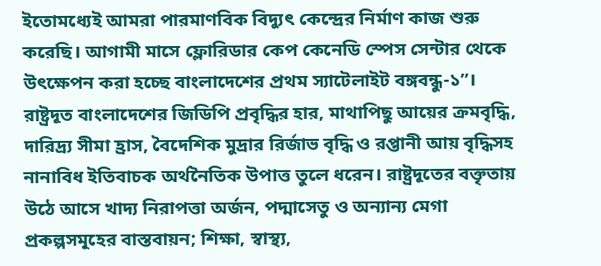ইতোমধ্যেই আমরা পারমাণবিক বিদ্যুৎ কেন্দ্রের নির্মাণ কাজ শুরু করেছি। আগামী মাসে ফ্লোরিডার কেপ কেনেডি স্পেস সেন্টার থেকে উৎক্ষেপন করা হচ্ছে বাংলাদেশের প্রথম স্যাটেলাইট বঙ্গবন্ধু-১”।
রাষ্ট্রদূত বাংলাদেশের জিডিপি প্রবৃদ্ধির হার, মাথাপিছু আয়ের ক্রমবৃদ্ধি, দারিদ্র্য সীমা হ্রাস, বৈদেশিক মুদ্রার রির্জাভ বৃদ্ধি ও রপ্তানী আয় বৃদ্ধিসহ নানাবিধ ইতিবাচক অর্থনৈতিক উপাত্ত তুলে ধরেন। রাষ্ট্রদূতের বক্তৃতায় উঠে আসে খাদ্য নিরাপত্তা অর্জন, পদ্মাসেতু ও অন্যান্য মেগা প্রকল্পসমূহের বাস্তবায়ন; শিক্ষা, স্বাস্থ্য,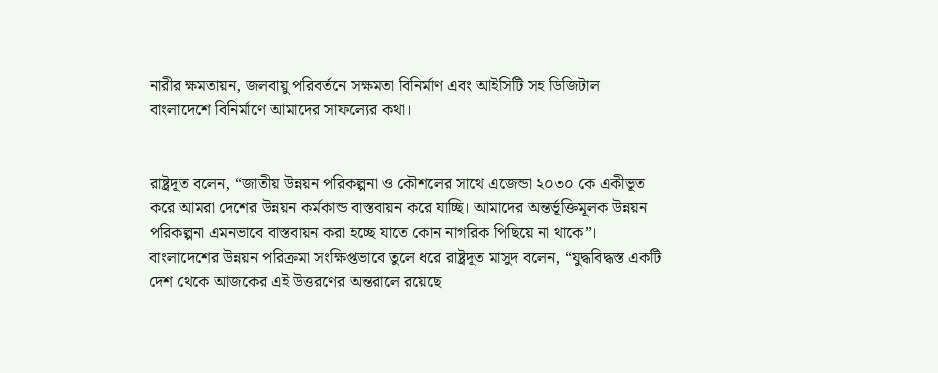নারীর ক্ষমতায়ন, জলবায়ু পরিবর্তনে সক্ষমতা বিনির্মাণ এবং আইসিটি সহ ডিজিটাল বাংলাদেশে বিনির্মাণে আমাদের সাফল্যের কথা।


রাষ্ট্রদূত বলেন, “জাতীয় উন্নয়ন পরিকল্পনা ও কৌশলের সাথে এজেন্ডা ২০৩০ কে একীভূত করে আমরা দেশের উন্নয়ন কর্মকান্ড বাস্তবায়ন করে যাচ্ছি। আমাদের অন্তর্ভূক্তিমূলক উন্নয়ন পরিকল্পনা এমনভাবে বাস্তবায়ন করা হচ্ছে যাতে কোন নাগরিক পিছিয়ে না থাকে”।
বাংলাদেশের উন্নয়ন পরিক্রমা সংক্ষিপ্তভাবে তুলে ধরে রাষ্ট্রদূত মাসুদ বলেন, “যুদ্ধবিদ্ধস্ত একটি দেশ থেকে আজকের এই উত্তরণের অন্তরালে রয়েছে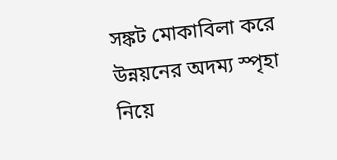সঙ্কট মোকাবিলা করে উন্নয়নের অদম্য স্পৃহা নিয়ে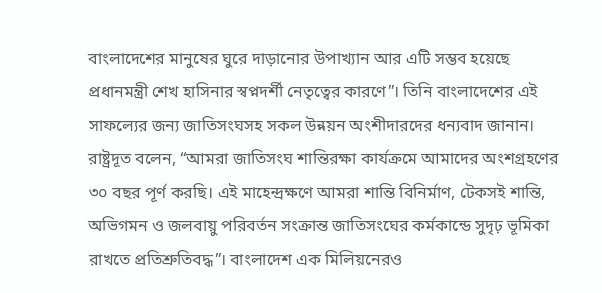বাংলাদেশের মানুষের ঘুরে দাড়ানোর উপাখ্যান আর এটি সম্ভব হয়েছে প্রধানমন্ত্রী শেখ হাসিনার স্বপ্নদর্শী নেতৃত্বের কারণে”। তিনি বাংলাদেশের এই সাফল্যের জন্য জাতিসংঘসহ সকল উন্নয়ন অংশীদারদের ধন্যবাদ জানান।
রাষ্ট্রদূত বলেন, “আমরা জাতিসংঘ শান্তিরক্ষা কার্যক্রমে আমাদের অংশগ্রহণের ৩০ বছর পূর্ণ করছি। এই মাহেন্দ্রক্ষণে আমরা শান্তি বিনির্মাণ, টেকসই শান্তি, অভিগমন ও জলবায়ু পরিবর্তন সংক্রান্ত জাতিসংঘের কর্মকান্ডে সুদৃঢ় ভূমিকা রাখতে প্রতিশ্রুতিবদ্ধ”। বাংলাদেশ এক মিলিয়নেরও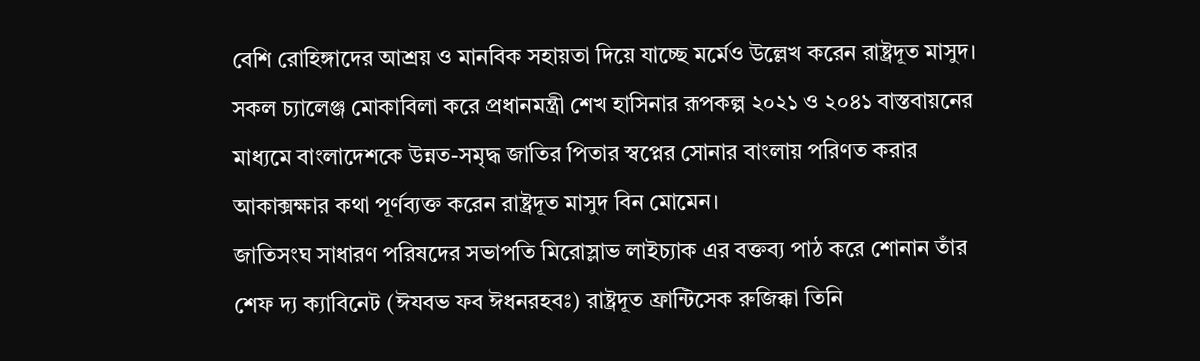বেশি রোহিঙ্গাদের আশ্রয় ও মানবিক সহায়তা দিয়ে যাচ্ছে মর্মেও উল্লেখ করেন রাষ্ট্রদূত মাসুদ।
সকল চ্যালেঞ্জ মোকাবিলা করে প্রধানমন্ত্রী শেখ হাসিনার রূপকল্প ২০২১ ও ২০৪১ বাস্তবায়নের মাধ্যমে বাংলাদেশকে উন্নত-সমৃদ্ধ জাতির পিতার স্বপ্নের সোনার বাংলায় পরিণত করার আকাক্সক্ষার কথা পূর্ণব্যক্ত করেন রাষ্ট্রদূত মাসুদ বিন মোমেন।
জাতিসংঘ সাধারণ পরিষদের সভাপতি মিরোস্লাভ লাইচ্যাক এর বক্তব্য পাঠ করে শোনান তাঁর শেফ দ্য ক্যাবিনেট (ঈযবভ ফব ঈধনরহবঃ) রাষ্ট্রদূত ফ্রান্টিসেক রুজিক্কা তিনি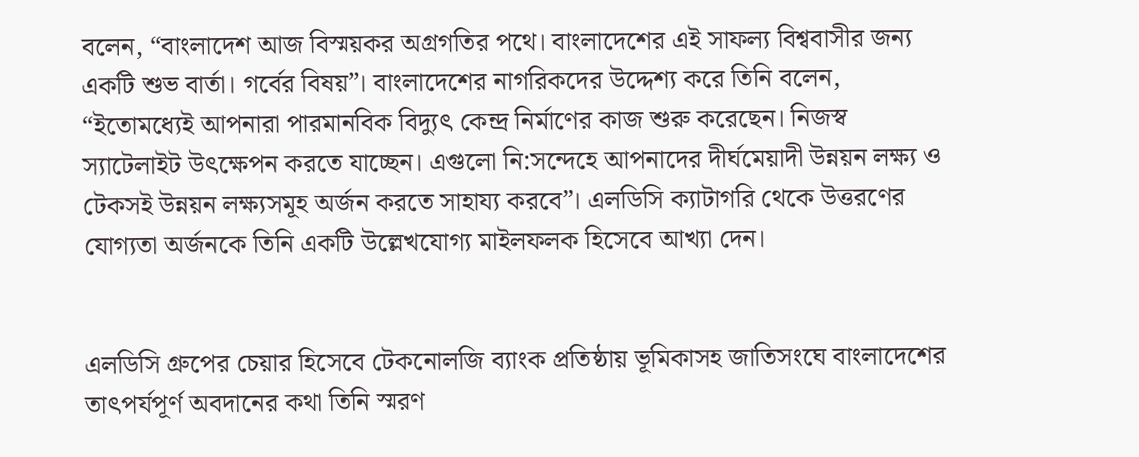বলেন, “বাংলাদেশ আজ বিস্ময়কর অগ্রগতির পথে। বাংলাদেশের এই সাফল্য বিশ্ববাসীর জন্য একটি শুভ বার্তা। গর্বের বিষয়”। বাংলাদেশের নাগরিকদের উদ্দেশ্য করে তিনি বলেন, “ইতোমধ্যেই আপনারা পারমানবিক বিদ্যুৎ কেন্দ্র নির্মাণের কাজ শুরু করেছেন। নিজস্ব স্যাটেলাইট উৎক্ষেপন করতে যাচ্ছেন। এগুলো নি:সন্দেহে আপনাদের দীর্ঘমেয়াদী উন্নয়ন লক্ষ্য ও টেকসই উন্নয়ন লক্ষ্যসমূহ অর্জন করতে সাহায্য করবে”। এলডিসি ক্যাটাগরি থেকে উত্তরণের যোগ্যতা অর্জনকে তিনি একটি উল্লেখযোগ্য মাইলফলক হিসেবে আখ্যা দেন।


এলডিসি গ্রুপের চেয়ার হিসেবে টেকনোলজি ব্যাংক প্রতিষ্ঠায় ভূমিকাসহ জাতিসংঘে বাংলাদেশের তাৎপর্যপূর্ণ অবদানের কথা তিনি স্মরণ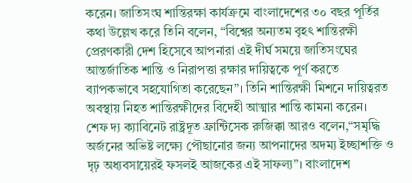করেন। জাতিসংঘ শান্তিরক্ষা কার্যক্রমে বাংলাদেশের ৩০ বছর পূর্তির কথা উল্লেখ করে তিনি বলেন, “বিশ্বের অন্যতম বৃহৎ শান্তিরক্ষী প্রেরণকারী দেশ হিসেবে আপনারা এই দীর্ঘ সময়ে জাতিসংঘের আন্তর্জাতিক শান্তি ও নিরাপত্তা রক্ষার দায়িত্বকে পূর্ণ করতে ব্যাপকভাবে সহযোগিতা করেছেন”। তিনি শান্তিরক্ষী মিশনে দায়িত্বরত অবস্থায় নিহত শান্তিরক্ষীদের বিদেহী আত্মার শান্তি কামনা করেন।
শেফ দ্য ক্যাবিনেট রাষ্ট্রদূত ফ্রান্টিসেক রুজিক্কা আরও বলেন,“সমৃদ্ধি অর্জনের অভিষ্ট লক্ষ্যে পৌছানোর জন্য আপনাদের অদম্য ইচ্ছাশক্তি ও দৃঢ় অধ্যবসায়েরই ফসলই আজকের এই সাফল্য”। বাংলাদেশ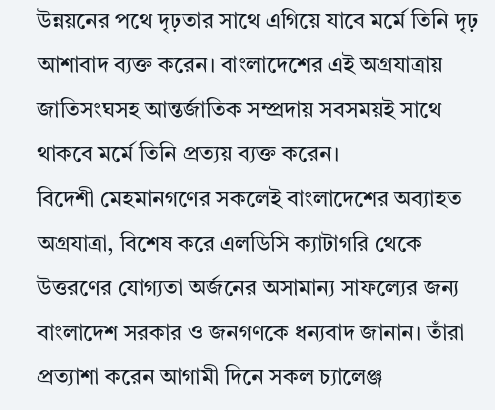উন্নয়নের পথে দৃঢ়তার সাথে এগিয়ে যাবে মর্মে তিনি দৃঢ় আশাবাদ ব্যক্ত করেন। বাংলাদেশের এই অগ্রযাত্রায় জাতিসংঘসহ আন্তর্জাতিক সম্প্রদায় সবসময়ই সাথে থাকবে মর্মে তিনি প্রত্যয় ব্যক্ত করেন।
বিদেশী মেহমানগণের সকলেই বাংলাদেশের অব্যাহত অগ্রযাত্রা, বিশেষ করে এলডিসি ক্যাটাগরি থেকে উত্তরণের যোগ্যতা অর্জনের অসামান্য সাফল্যের জন্য বাংলাদেশ সরকার ও জনগণকে ধন্যবাদ জানান। তাঁরা প্রত্যাশা করেন আগামী দিনে সকল চ্যালেঞ্জ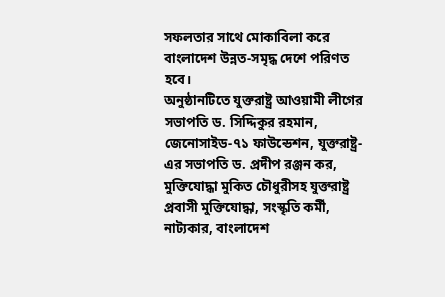সফলতার সাথে মোকাবিলা করে বাংলাদেশ উন্নত-সমৃদ্ধ দেশে পরিণত হবে।
অনুষ্ঠানটিতে যুক্তরাষ্ট্র আওয়ামী লীগের সভাপতি ড. সিদ্দিকুর রহমান, জেনোসাইড-৭১ ফাউন্ডেশন, যুক্তরাষ্ট্র-এর সভাপতি ড. প্রদীপ রঞ্জন কর, মুক্তিযোদ্ধা মুকিত চৌধুরীসহ যুক্তরাষ্ট্র প্রবাসী মুক্তিযোদ্ধা, সংস্কৃতি কর্মী, নাট্যকার, বাংলাদেশ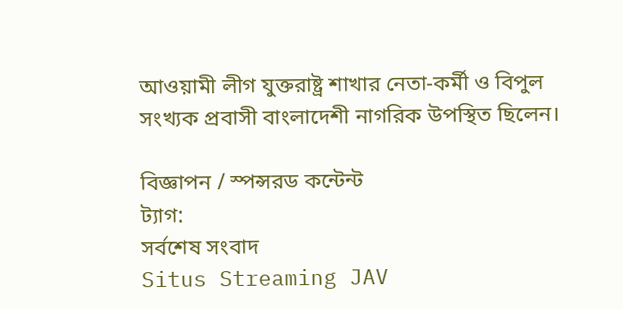আওয়ামী লীগ যুক্তরাষ্ট্র শাখার নেতা-কর্মী ও বিপুল সংখ্যক প্রবাসী বাংলাদেশী নাগরিক উপস্থিত ছিলেন।

বিজ্ঞাপন / স্পন্সরড কন্টেন্ট
ট্যাগ:
সর্বশেষ সংবাদ
Situs Streaming JAV